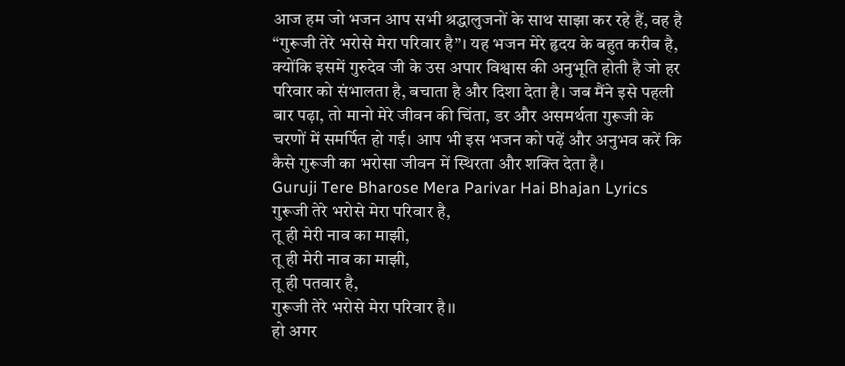आज हम जो भजन आप सभी श्रद्धालुजनों के साथ साझा कर रहे हैं, वह है “गुरूजी तेरे भरोसे मेरा परिवार है”। यह भजन मेरे हृदय के बहुत करीब है, क्योंकि इसमें गुरुदेव जी के उस अपार विश्वास की अनुभूति होती है जो हर परिवार को संभालता है, बचाता है और दिशा देता है। जब मैंने इसे पहली बार पढ़ा, तो मानो मेरे जीवन की चिंता, डर और असमर्थता गुरूजी के चरणों में समर्पित हो गई। आप भी इस भजन को पढ़ें और अनुभव करें कि कैसे गुरूजी का भरोसा जीवन में स्थिरता और शक्ति देता है।
Guruji Tere Bharose Mera Parivar Hai Bhajan Lyrics
गुरूजी तेरे भरोसे मेरा परिवार है,
तू ही मेरी नाव का माझी,
तू ही मेरी नाव का माझी,
तू ही पतवार है,
गुरूजी तेरे भरोसे मेरा परिवार है।।
हो अगर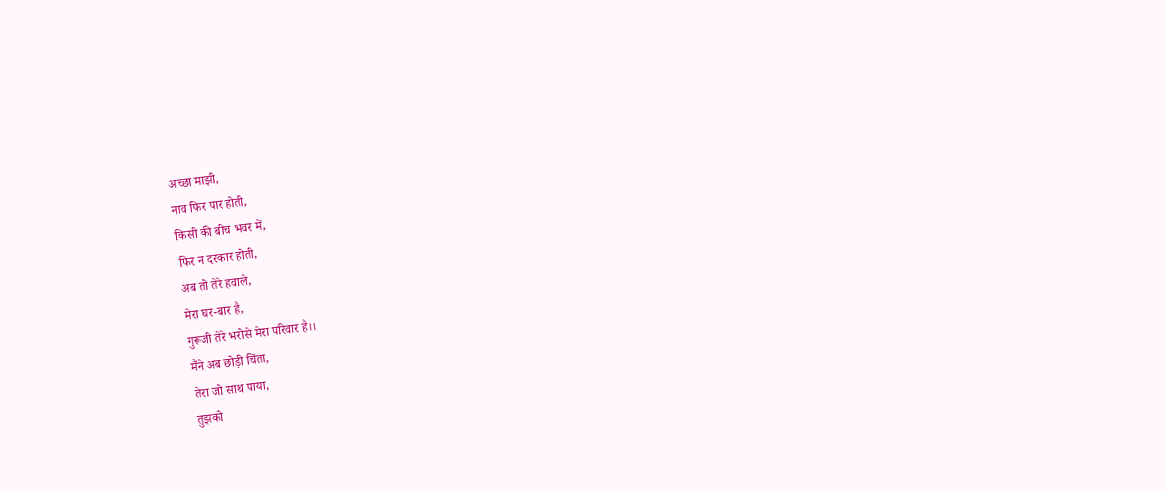अच्छा माझी,
नाव फिर पार होती,
किसी की बीच भवर में,
फिर न दरकार होती,
अब तो तेरे हवाले,
मेरा घर-बार है,
गुरूजी तेरे भरोसे मेरा परिवार है।।
मैंने अब छोड़ी चिंता,
तेरा जो साथ पाया,
तुझको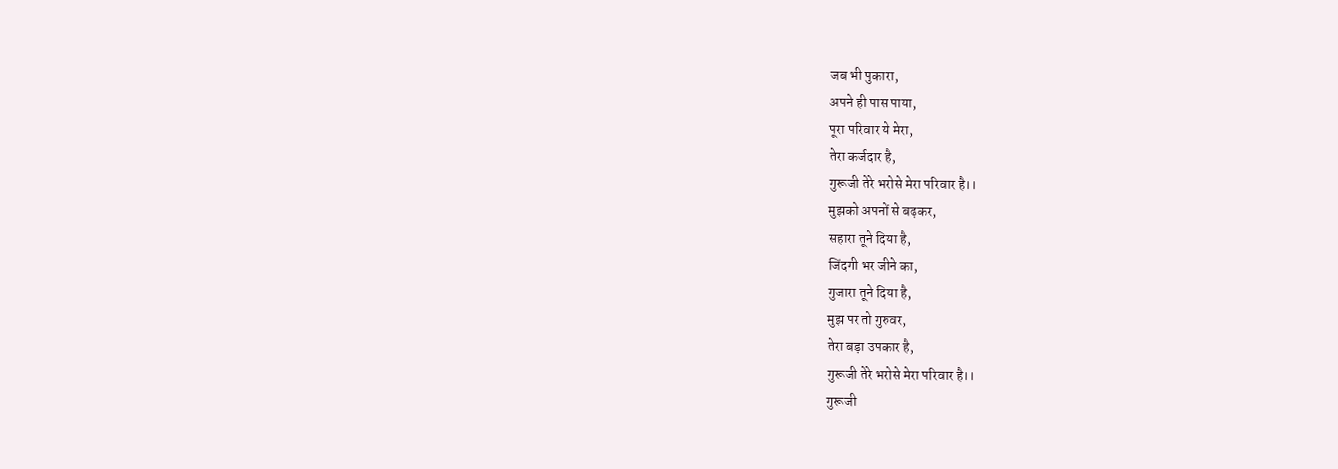जब भी पुकारा,
अपने ही पास पाया,
पूरा परिवार ये मेरा,
तेरा कर्जदार है,
गुरूजी तेरे भरोसे मेरा परिवार है।।
मुझको अपनों से बढ़कर,
सहारा तूने दिया है,
जिंदगी भर जीने का,
गुजारा तूने दिया है,
मुझ पर तो गुरुवर,
तेरा बड़ा उपकार है,
गुरूजी तेरे भरोसे मेरा परिवार है।।
गुरूजी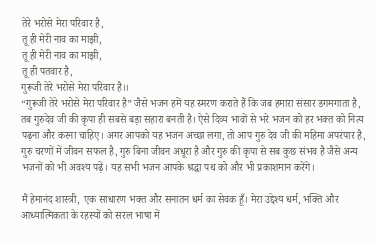तेरे भरोसे मेरा परिवार है,
तू ही मेरी नाव का माझी,
तू ही मेरी नाव का माझी,
तू ही पतवार है,
गुरूजी तेरे भरोसे मेरा परिवार है।।
“गुरूजी तेरे भरोसे मेरा परिवार है” जैसे भजन हमें यह स्मरण कराते हैं कि जब हमारा संसार डगमगाता है, तब गुरुदेव जी की कृपा ही सबसे बड़ा सहारा बनती है। ऐसे दिव्य भावों से भरे भजन को हर भक्त को नित्य पढ़ना और करना चाहिए। अगर आपको यह भजन अच्छा लगा, तो आप गुरु देव जी की महिमा अपरंपार है, गुरु चरणों में जीवन सफल है, गुरु बिना जीवन अधूरा है और गुरु की कृपा से सब कुछ संभव है जैसे अन्य भजनों को भी अवश्य पढ़ें। यह सभी भजन आपके श्रद्धा पथ को और भी प्रकाशमान करेंगे।

मैं हेमानंद शास्त्री, एक साधारण भक्त और सनातन धर्म का सेवक हूँ। मेरा उद्देश्य धर्म, भक्ति और आध्यात्मिकता के रहस्यों को सरल भाषा में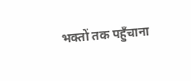भक्तों तक पहुँचाना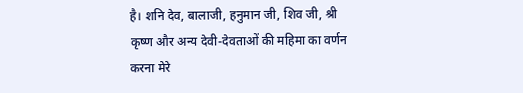है। शनि देव, बालाजी, हनुमान जी, शिव जी, श्री कृष्ण और अन्य देवी-देवताओं की महिमा का वर्णन करना मेरे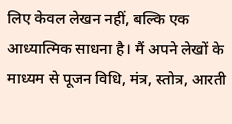लिए केवल लेखन नहीं, बल्कि एक आध्यात्मिक साधना है। मैं अपने लेखों के माध्यम से पूजन विधि, मंत्र, स्तोत्र, आरती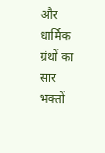और धार्मिक ग्रंथों का सार भक्तों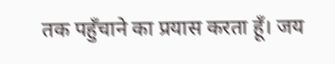तक पहुँचाने का प्रयास करता हूँ। जय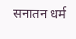सनातन धर्म